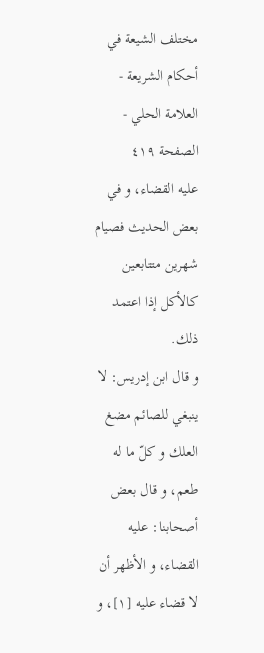مختلف الشيعة في أحكام الشريعة - العلامة الحلي - الصفحة ٤١٩
عليه القضاء، و في بعض الحديث فصيام شهرين متتابعين كالأكل إذا اعتمد ذلك.
و قال ابن إدريس: لا ينبغي للصائم مضغ العلك و كلّ ما له طعم، و قال بعض أصحابنا: عليه القضاء، و الأظهر أن لا قضاء عليه [١]، و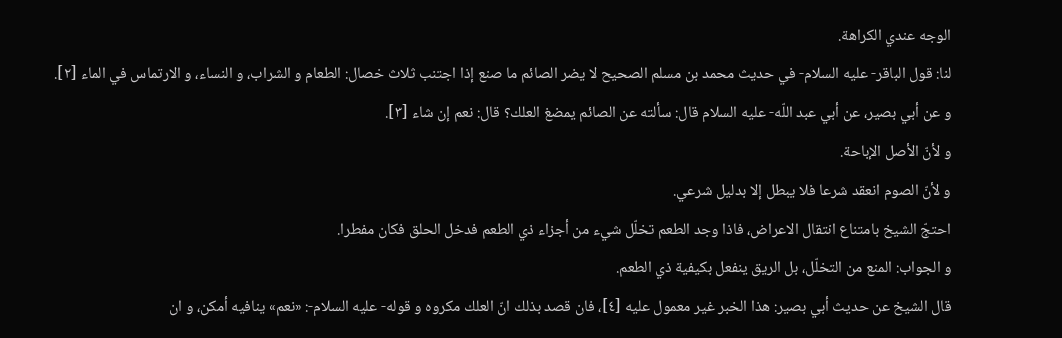الوجه عندي الكراهة.
لنا: قول الباقر- عليه السلام- في حديث محمد بن مسلم الصحيح لا يضر الصائم ما صنع إذا اجتنب ثلاث خصال: الطعام و الشراب، و النساء، و الارتماس في الماء [٢].
و عن أبي بصير، عن أبي عبد اللّه- عليه السلام قال: سألته عن الصائم يمضغ العلك؟ قال: نعم إن شاء [٣].
و لأنّ الأصل الإباحة.
و لأنّ الصوم انعقد شرعا فلا يبطل إلا بدليل شرعي.
احتجّ الشيخ بامتناع انتقال الاعراض، فاذا وجد الطعم تخلّل شيء من أجزاء ذي الطعم فدخل الحلق فكان مفطرا.
و الجواب: المنع من التخلّل، بل الريق ينفعل بكيفية ذي الطعم.
قال الشيخ عن حديث أبي بصير: هذا الخبر غير معمول عليه [٤]، فان قصد بذلك انّ العلك مكروه و قوله- عليه السلام-: «نعم» ينافيه أمكن، و ان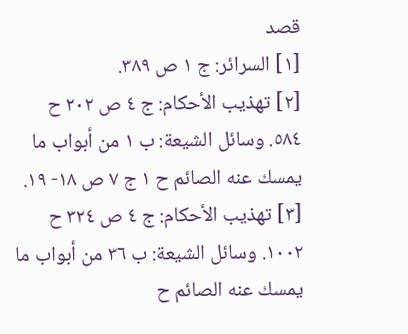قصد
[١] السرائر: ج ١ ص ٣٨٩.
[٢] تهذيب الأحكام: ج ٤ ص ٢٠٢ ح ٥٨٤. وسائل الشيعة: ب ١ من أبواب ما يمسك عنه الصائم ح ١ ج ٧ ص ١٨- ١٩.
[٣] تهذيب الأحكام: ج ٤ ص ٣٢٤ ح ١٠٠٢. وسائل الشيعة: ب ٣٦ من أبواب ما يمسك عنه الصائم ح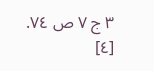٣ ج ٧ ص ٧٤.
[٤]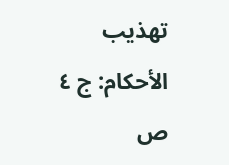تهذيب الأحكام: ج ٤ ص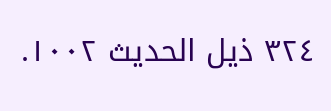٣٢٤ ذيل الحديث ١٠٠٢.